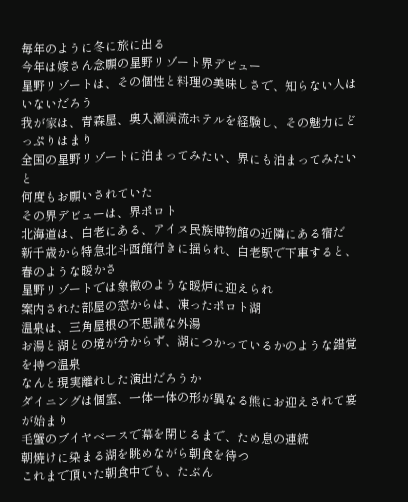毎年のように冬に旅に出る
今年は嫁さん念願の星野リゾート界デビュー
星野リゾートは、その個性と料理の美味しさで、知らない人はいないだろう
我が家は、青森屋、奥入瀬渓流ホテルを経験し、その魅力にどっぷりはまり
全国の星野リゾートに泊まってみたい、界にも泊まってみたいと
何度もお願いされていた
その界デビューは、界ポロト
北海道は、白老にある、アイヌ民族博物館の近隣にある宿だ
新千歳から特急北斗函館行きに揺られ、白老駅で下車すると、春のような暖かさ
星野リゾートでは象徴のような暖炉に迎えられ
案内された部屋の窓からは、凍ったポロト湖
温泉は、三角屋根の不思議な外湯
お湯と湖との境が分からず、湖につかっているかのような錯覚を持つ温泉
なんと現実離れした演出だろうか
ダイニングは個室、一体一体の形が異なる熊にお迎えされて宴が始まり
毛蟹のブイヤベースで幕を閉じるまで、ため息の連続
朝焼けに染まる湖を眺めながら朝食を待つ
これまで頂いた朝食中でも、たぶん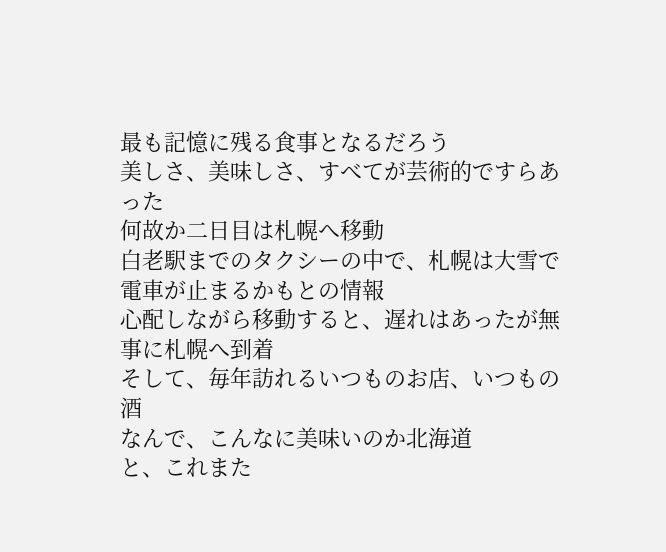最も記憶に残る食事となるだろう
美しさ、美味しさ、すべてが芸術的ですらあった
何故か二日目は札幌へ移動
白老駅までのタクシーの中で、札幌は大雪で電車が止まるかもとの情報
心配しながら移動すると、遅れはあったが無事に札幌へ到着
そして、毎年訪れるいつものお店、いつもの酒
なんで、こんなに美味いのか北海道
と、これまた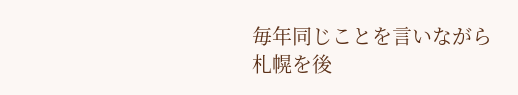毎年同じことを言いながら
札幌を後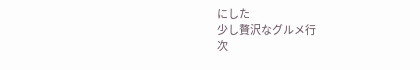にした
少し贅沢なグルメ行
次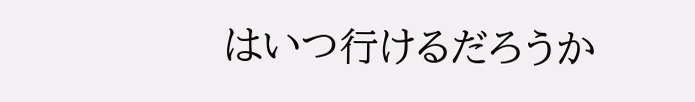はいつ行けるだろうか